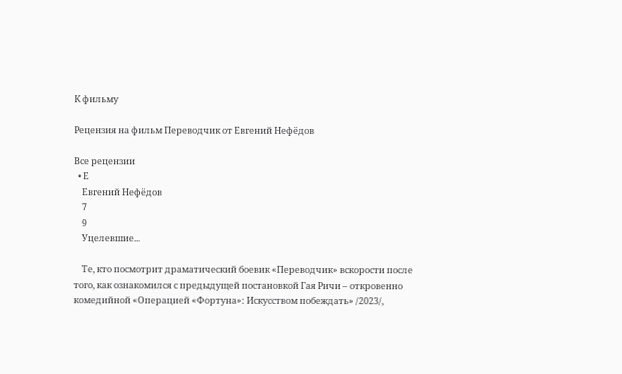К фильму

Рецензия на фильм Переводчик от Евгений Нефёдов

Все рецензии
  • Е
    Евгений Нефёдов
    7
    9
    Уцелевшие...

    Те, кто посмотрит драматический боевик «Переводчик» вскорости после того, как ознакомился с предыдущей постановкой Гая Ричи – откровенно комедийной «Операцией «Фортуна»: Искусством побеждать» /2023/,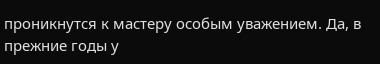проникнутся к мастеру особым уважением. Да, в прежние годы у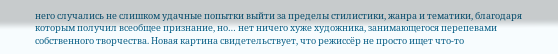него случались не слишком удачные попытки выйти за пределы стилистики, жанра и тематики, благодаря которым получил всеобщее признание, но… нет ничего хуже художника, занимающегося перепевами собственного творчества. Новая картина свидетельствует, что режиссёр не просто ищет что-то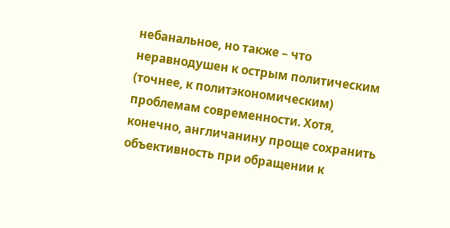небанальное, но также – что неравнодушен к острым политическим (точнее, к политэкономическим) проблемам современности. Хотя, конечно, англичанину проще сохранить объективность при обращении к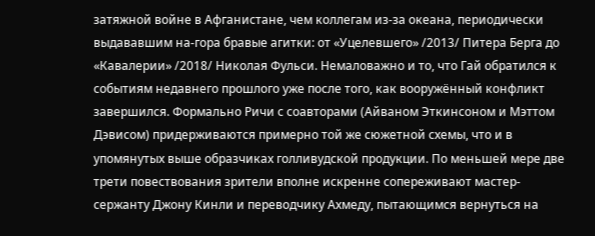затяжной войне в Афганистане, чем коллегам из-за океана, периодически выдававшим на-гора бравые агитки: от «Уцелевшего» /2013/ Питера Берга до «Кавалерии» /2018/ Николая Фульси. Немаловажно и то, что Гай обратился к событиям недавнего прошлого уже после того, как вооружённый конфликт завершился. Формально Ричи с соавторами (Айваном Эткинсоном и Мэттом Дэвисом) придерживаются примерно той же сюжетной схемы, что и в упомянутых выше образчиках голливудской продукции. По меньшей мере две трети повествования зрители вполне искренне сопереживают мастер-сержанту Джону Кинли и переводчику Ахмеду, пытающимся вернуться на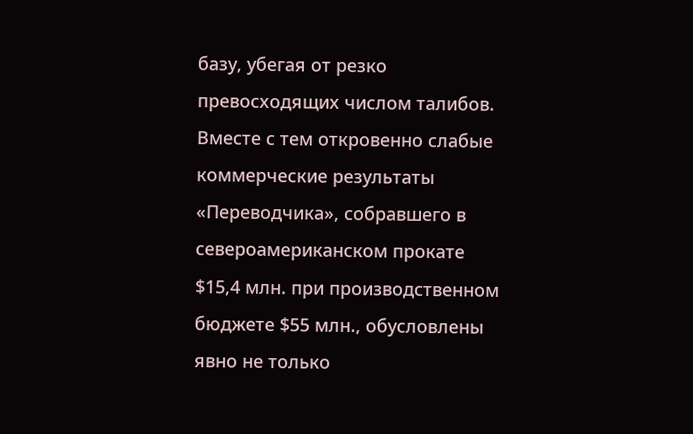базу, убегая от резко превосходящих числом талибов. Вместе с тем откровенно слабые коммерческие результаты «Переводчика», собравшего в североамериканском прокате $15,4 млн. при производственном бюджете $55 млн., обусловлены явно не только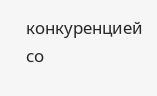конкуренцией со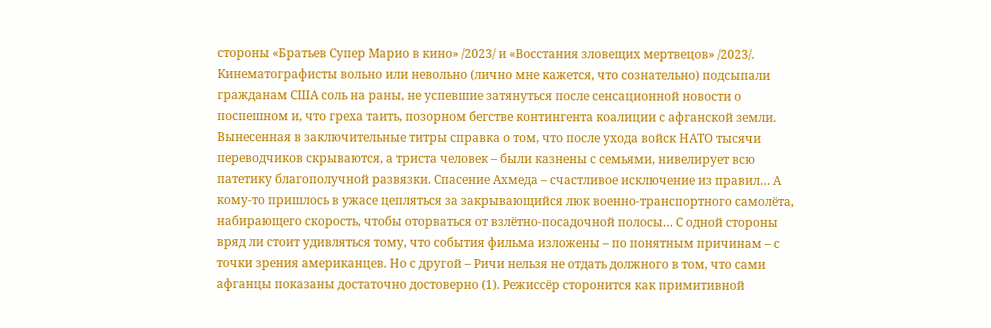стороны «Братьев Супер Марио в кино» /2023/ и «Восстания зловещих мертвецов» /2023/. Кинематографисты вольно или невольно (лично мне кажется, что сознательно) подсыпали гражданам США соль на раны, не успевшие затянуться после сенсационной новости о поспешном и, что греха таить, позорном бегстве контингента коалиции с афганской земли. Вынесенная в заключительные титры справка о том, что после ухода войск НАТО тысячи переводчиков скрываются, а триста человек – были казнены с семьями, нивелирует всю патетику благополучной развязки. Спасение Ахмеда – счастливое исключение из правил… А кому-то пришлось в ужасе цепляться за закрывающийся люк военно-транспортного самолёта, набирающего скорость, чтобы оторваться от взлётно-посадочной полосы… С одной стороны вряд ли стоит удивляться тому, что события фильма изложены – по понятным причинам – с точки зрения американцев. Но с другой – Ричи нельзя не отдать должного в том, что сами афганцы показаны достаточно достоверно (1). Режиссёр сторонится как примитивной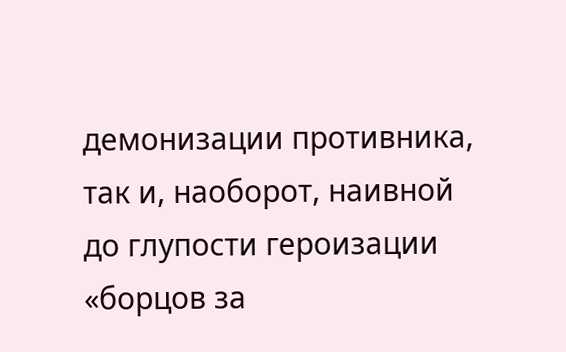демонизации противника, так и, наоборот, наивной до глупости героизации «борцов за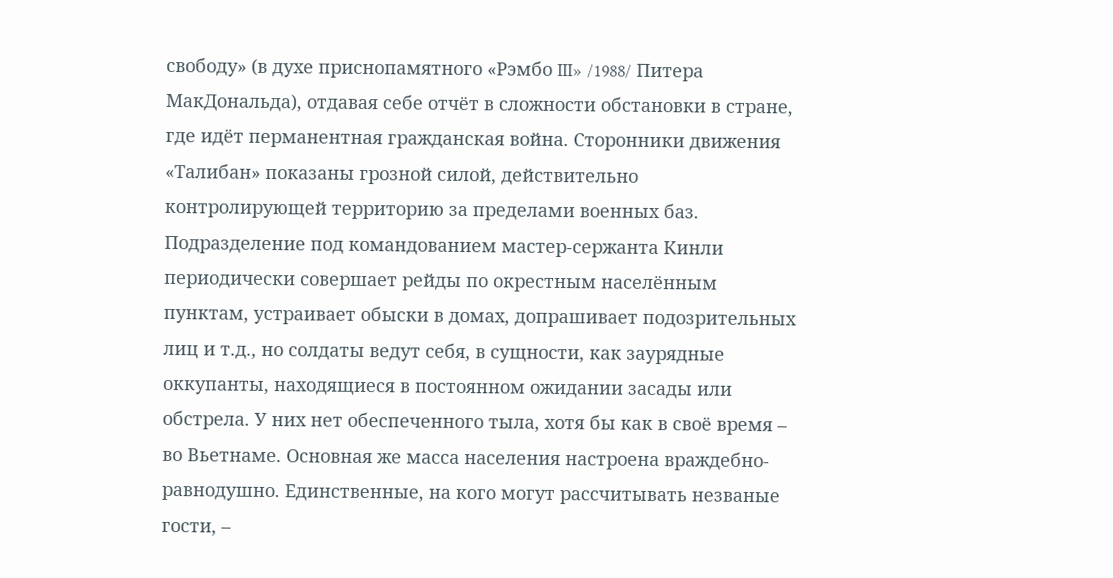свободу» (в духе приснопамятного «Рэмбо III» /1988/ Питера МакДональда), отдавая себе отчёт в сложности обстановки в стране, где идёт перманентная гражданская война. Сторонники движения «Талибан» показаны грозной силой, действительно контролирующей территорию за пределами военных баз. Подразделение под командованием мастер-сержанта Кинли периодически совершает рейды по окрестным населённым пунктам, устраивает обыски в домах, допрашивает подозрительных лиц и т.д., но солдаты ведут себя, в сущности, как заурядные оккупанты, находящиеся в постоянном ожидании засады или обстрела. У них нет обеспеченного тыла, хотя бы как в своё время – во Вьетнаме. Основная же масса населения настроена враждебно-равнодушно. Единственные, на кого могут рассчитывать незваные гости, –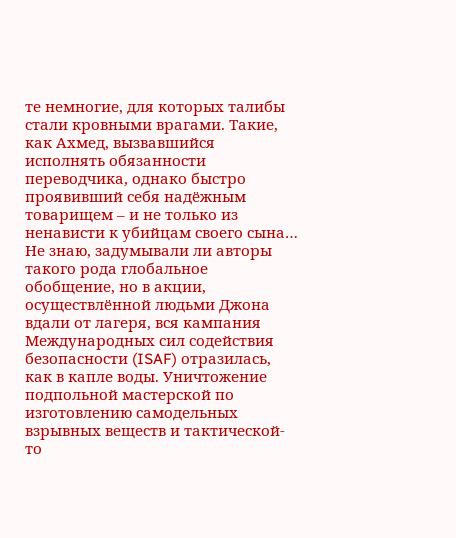те немногие, для которых талибы стали кровными врагами. Такие, как Ахмед, вызвавшийся исполнять обязанности переводчика, однако быстро проявивший себя надёжным товарищем – и не только из ненависти к убийцам своего сына… Не знаю, задумывали ли авторы такого рода глобальное обобщение, но в акции, осуществлённой людьми Джона вдали от лагеря, вся кампания Международных сил содействия безопасности (ISAF) отразилась, как в капле воды. Уничтожение подпольной мастерской по изготовлению самодельных взрывных веществ и тактической-то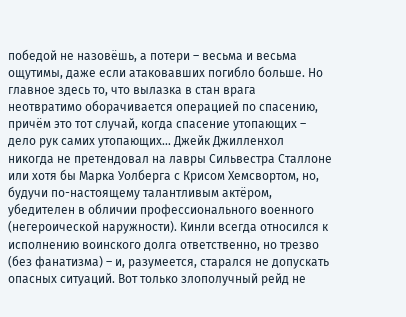победой не назовёшь, а потери – весьма и весьма ощутимы, даже если атаковавших погибло больше. Но главное здесь то, что вылазка в стан врага неотвратимо оборачивается операцией по спасению, причём это тот случай, когда спасение утопающих – дело рук самих утопающих… Джейк Джилленхол никогда не претендовал на лавры Сильвестра Сталлоне или хотя бы Марка Уолберга с Крисом Хемсвортом, но, будучи по-настоящему талантливым актёром, убедителен в обличии профессионального военного (негероической наружности). Кинли всегда относился к исполнению воинского долга ответственно, но трезво (без фанатизма) – и, разумеется, старался не допускать опасных ситуаций. Вот только злополучный рейд не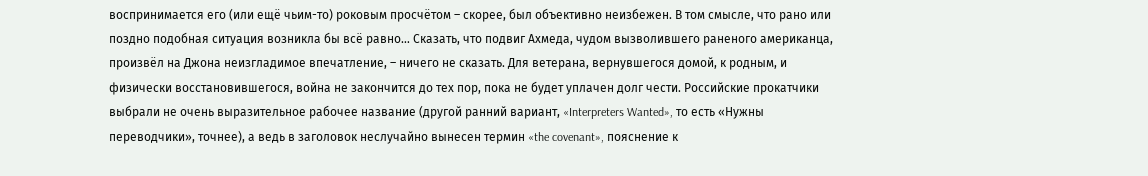воспринимается его (или ещё чьим-то) роковым просчётом – скорее, был объективно неизбежен. В том смысле, что рано или поздно подобная ситуация возникла бы всё равно… Сказать, что подвиг Ахмеда, чудом вызволившего раненого американца, произвёл на Джона неизгладимое впечатление, – ничего не сказать. Для ветерана, вернувшегося домой, к родным, и физически восстановившегося, война не закончится до тех пор, пока не будет уплачен долг чести. Российские прокатчики выбрали не очень выразительное рабочее название (другой ранний вариант, «Interpreters Wanted», то есть «Нужны переводчики», точнее), а ведь в заголовок неслучайно вынесен термин «the covenant», пояснение к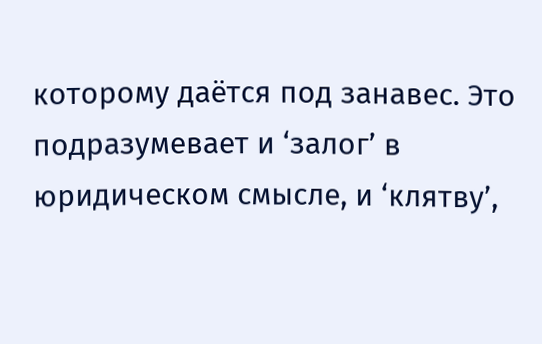которому даётся под занавес. Это подразумевает и ‘залог’ в юридическом смысле, и ‘клятву’,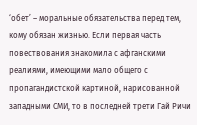‘обет’ – моральные обязательства перед тем, кому обязан жизнью. Если первая часть повествования знакомила с афганскими реалиями, имеющими мало общего с пропагандистской картиной, нарисованной западными СМИ, то в последней трети Гай Ричи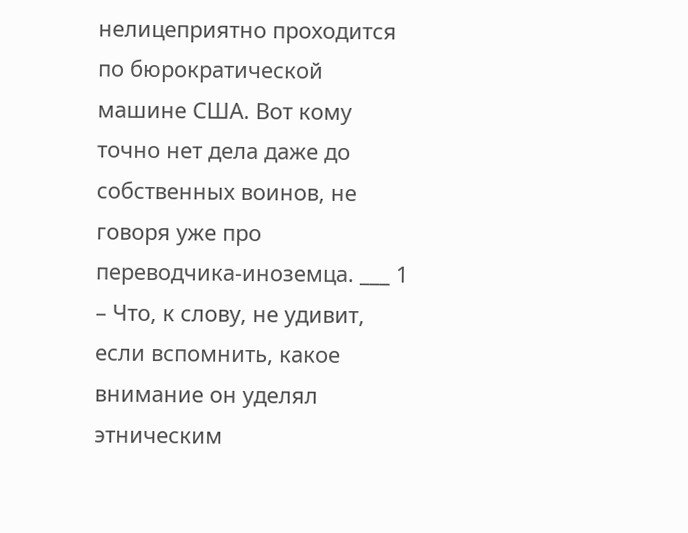нелицеприятно проходится по бюрократической машине США. Вот кому точно нет дела даже до собственных воинов, не говоря уже про переводчика-иноземца. ___ 1 – Что, к слову, не удивит, если вспомнить, какое внимание он уделял этническим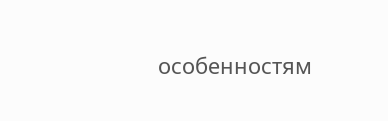особенностям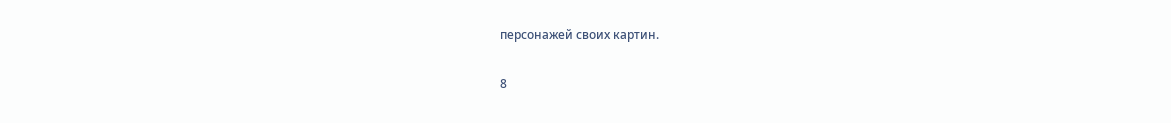персонажей своих картин.

8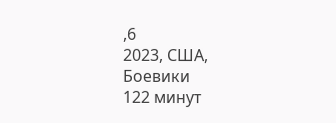,6
2023, США, Боевики
122 минут